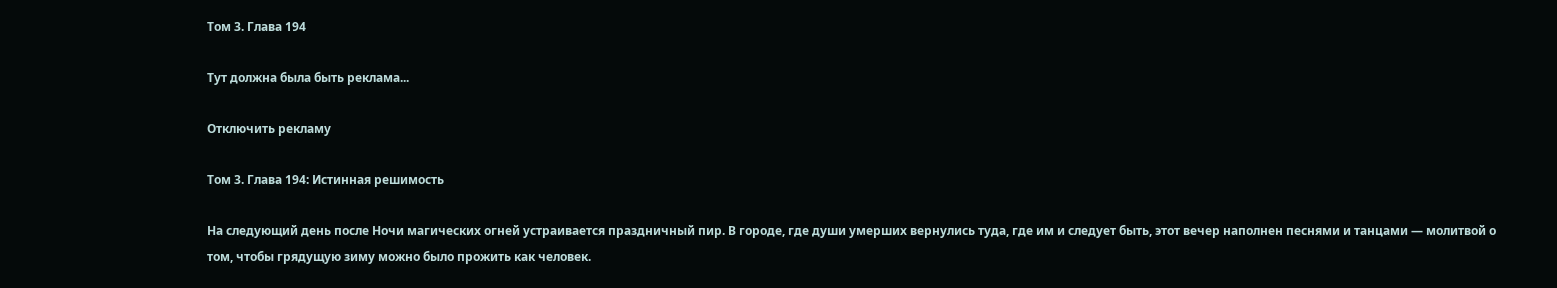Том 3. Глава 194

Тут должна была быть реклама...

Отключить рекламу

Том 3. Глава 194: Истинная решимость

На следующий день после Ночи магических огней устраивается праздничный пир. В городе, где души умерших вернулись туда, где им и следует быть, этот вечер наполнен песнями и танцами — молитвой о том, чтобы грядущую зиму можно было прожить как человек.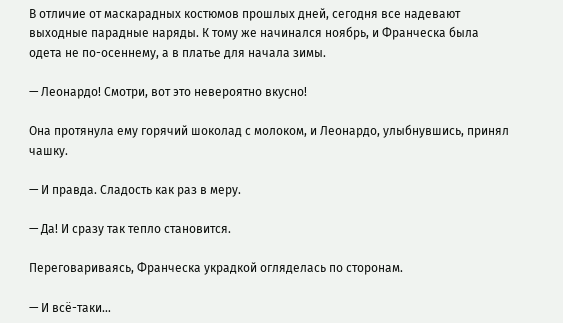В отличие от маскарадных костюмов прошлых дней, сегодня все надевают выходные парадные наряды. К тому же начинался ноябрь, и Франческа была одета не по-осеннему, а в платье для начала зимы.

— Леонардо! Смотри, вот это невероятно вкусно!

Она протянула ему горячий шоколад с молоком, и Леонардо, улыбнувшись, принял чашку.

— И правда. Сладость как раз в меру.

— Да! И сразу так тепло становится.

Переговариваясь, Франческа украдкой огляделась по сторонам.

— И всё-таки…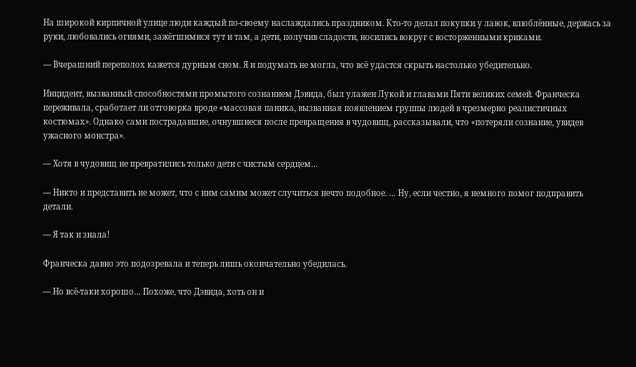На широкой кирпичной улице люди каждый по-своему наслаждались праздником. Кто-то делал покупки у лавок, влюблённые, держась за руки, любовались огнями, зажёгшимися тут и там, а дети, получив сладости, носились вокруг с восторженными криками.

— Вчерашний переполох кажется дурным сном. Я и подумать не могла, что всё удастся скрыть настолько убедительно.

Инцидент, вызванный способностями промытого сознанием Дэвида, был улажен Лукой и главами Пяти великих семей. Франческа переживала, сработает ли отговорка вроде «массовая паника, вызванная появлением группы людей в чрезмерно реалистичных костюмах». Однако сами пострадавшие, очнувшиеся после превращения в чудовищ, рассказывали, что «потеряли сознание, увидев ужасного монстра».

— Хотя в чудовищ не превратились только дети с чистым сердцем…

— Никто и представить не может, что с ним самим может случиться нечто подобное. … Ну, если честно, я немного помог подправить детали.

— Я так и знала!

Франческа давно это подозревала и теперь лишь окончательно убедилась.

— Но всё-таки хорошо… Похоже, что Дэвида, хоть он и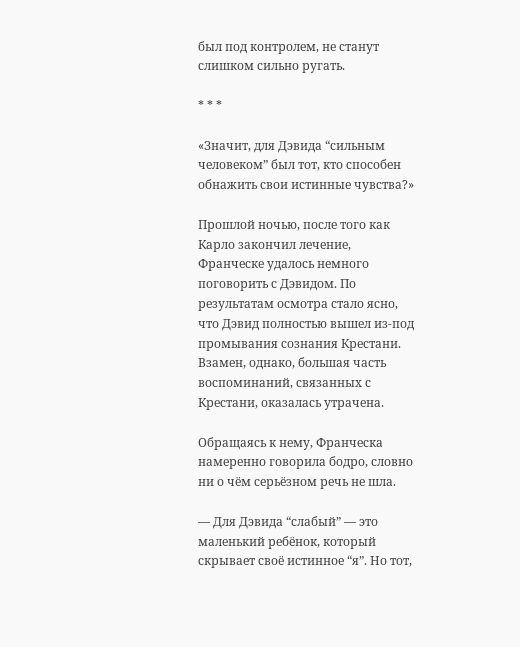был под контролем, не станут слишком сильно ругать.

* * *

«Значит, для Дэвида “сильным человеком” был тот, кто способен обнажить свои истинные чувства?»

Прошлой ночью, после того как Карло закончил лечение, Франческе удалось немного поговорить с Дэвидом. По результатам осмотра стало ясно, что Дэвид полностью вышел из-под промывания сознания Крестани. Взамен, однако, большая часть воспоминаний, связанных с Крестани, оказалась утрачена.

Обращаясь к нему, Франческа намеренно говорила бодро, словно ни о чём серьёзном речь не шла.

— Для Дэвида “слабый” — это маленький ребёнок, который скрывает своё истинное “я”. Но тот,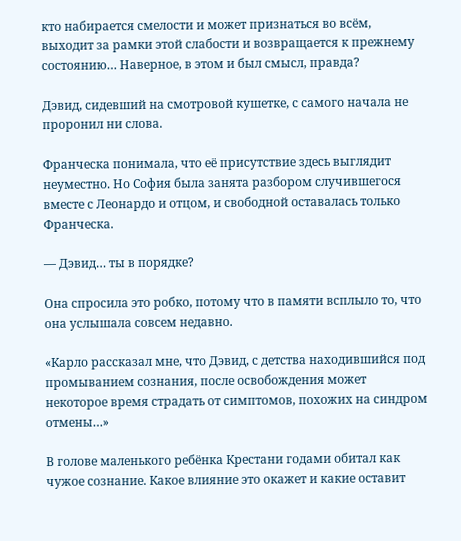кто набирается смелости и может признаться во всём, выходит за рамки этой слабости и возвращается к прежнему состоянию… Наверное, в этом и был смысл, правда?

Дэвид, сидевший на смотровой кушетке, с самого начала не проронил ни слова.

Франческа понимала, что её присутствие здесь выглядит неуместно. Но София была занята разбором случившегося вместе с Леонардо и отцом, и свободной оставалась только Франческа.

— Дэвид… ты в порядке?

Она спросила это робко, потому что в памяти всплыло то, что она услышала совсем недавно.

«Карло рассказал мне, что Дэвид, с детства находившийся под промыванием сознания, после освобождения может некоторое время страдать от симптомов, похожих на синдром отмены…»

В голове маленького ребёнка Крестани годами обитал как чужое сознание. Какое влияние это окажет и какие оставит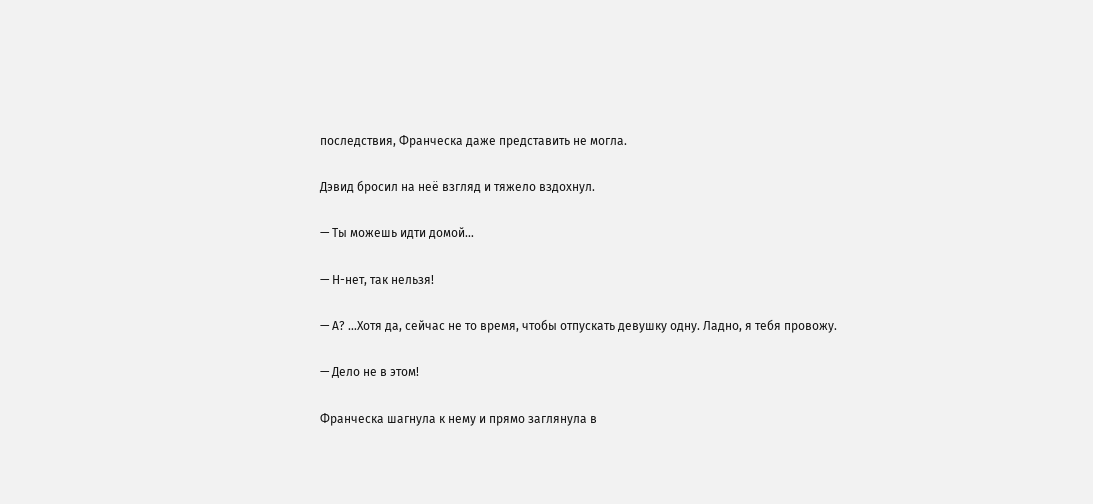последствия, Франческа даже представить не могла.

Дэвид бросил на неё взгляд и тяжело вздохнул.

— Ты можешь идти домой…

— Н-нет, так нельзя!

— А? …Хотя да, сейчас не то время, чтобы отпускать девушку одну. Ладно, я тебя провожу.

— Дело не в этом!

Франческа шагнула к нему и прямо заглянула в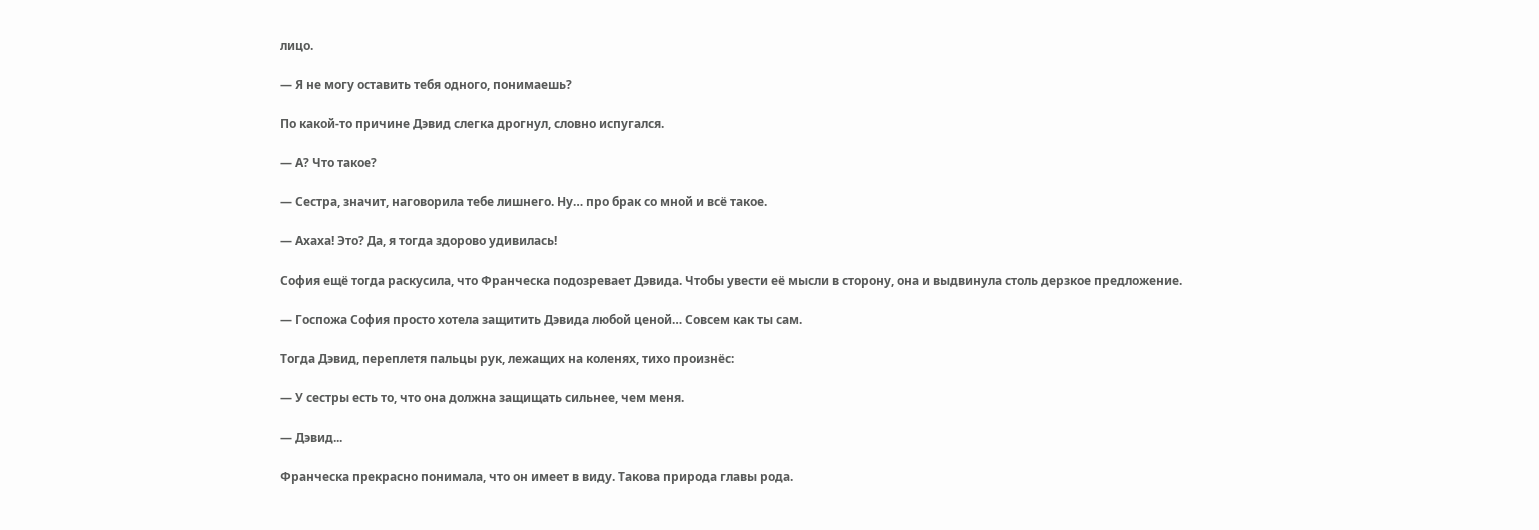лицо.

— Я не могу оставить тебя одного, понимаешь?

По какой-то причине Дэвид слегка дрогнул, словно испугался.

— А? Что такое?

— Сестра, значит, наговорила тебе лишнего. Ну… про брак со мной и всё такое.

— Ахаха! Это? Да, я тогда здорово удивилась!

София ещё тогда раскусила, что Франческа подозревает Дэвида. Чтобы увести её мысли в сторону, она и выдвинула столь дерзкое предложение.

— Госпожа София просто хотела защитить Дэвида любой ценой… Совсем как ты сам.

Тогда Дэвид, переплетя пальцы рук, лежащих на коленях, тихо произнёс:

— У сестры есть то, что она должна защищать сильнее, чем меня.

— Дэвид...

Франческа прекрасно понимала, что он имеет в виду. Такова природа главы рода.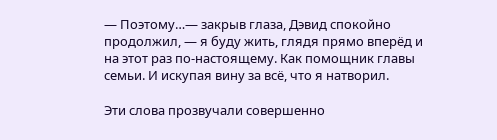— Поэтому…— закрыв глаза, Дэвид спокойно продолжил, — я буду жить, глядя прямо вперёд и на этот раз по-настоящему. Как помощник главы семьи. И искупая вину за всё, что я натворил.

Эти слова прозвучали совершенно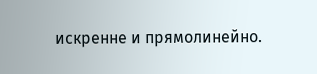искренне и прямолинейно.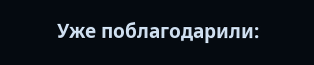Уже поблагодарили: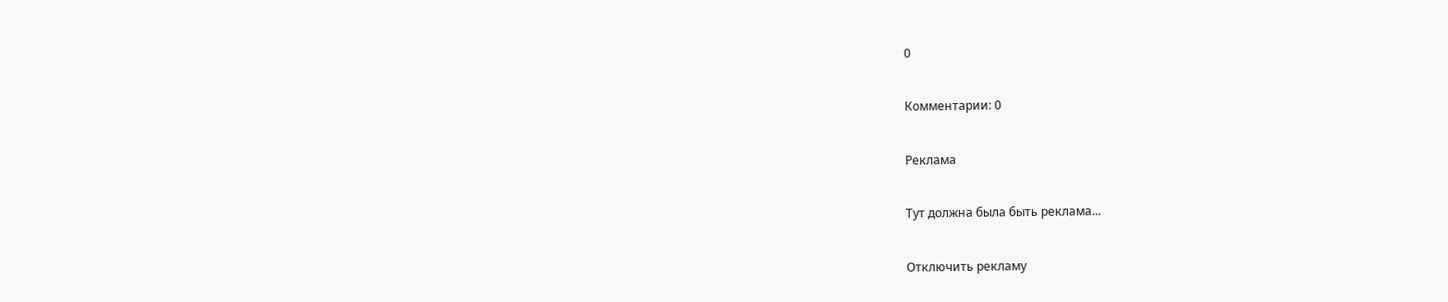0

Комментарии: 0

Реклама

Тут должна была быть реклама...

Отключить рекламу